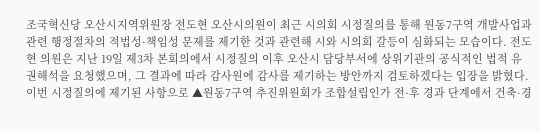조국혁신당 오산시지역위원장 전도현 오산시의원이 최근 시의회 시정질의를 통해 원동7구역 개발사업과 관련 행정절차의 적법성·책임성 문제를 제기한 것과 관련해 시와 시의회 갈등이 심화되는 모습이다. 전도현 의원은 지난 19일 제3차 본회의에서 시정질의 이후 오산시 담당부서에 상위기관의 공식적인 법적 유권해석을 요청했으며, 그 결과에 따라 감사원에 감사를 제기하는 방안까지 검토하겠다는 입장을 밝혔다. 이번 시정질의에 제기된 사항으로 ▲원동7구역 추진위원회가 조합설립인가 전·후 경과 단계에서 건축·경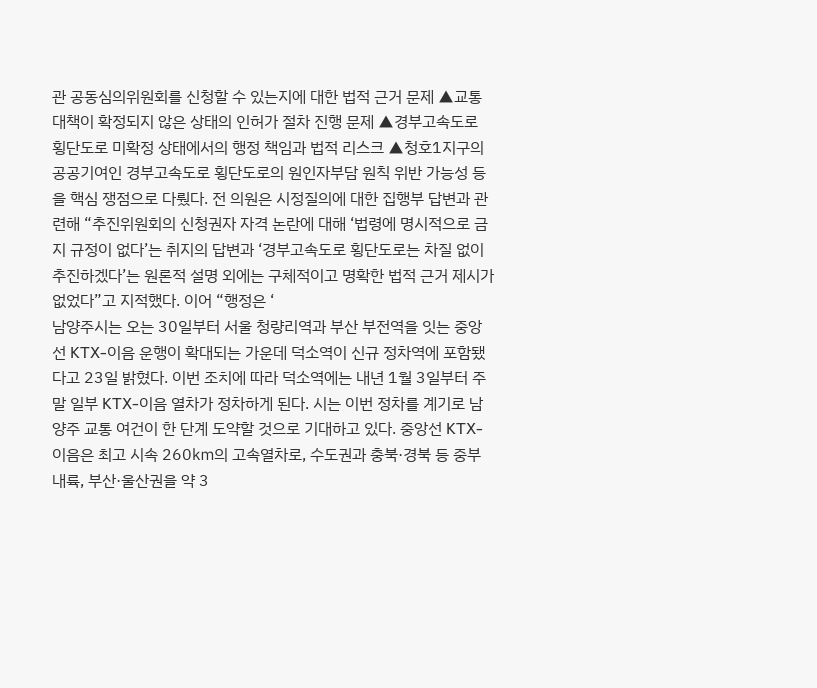관 공동심의위원회를 신청할 수 있는지에 대한 법적 근거 문제 ▲교통대책이 확정되지 않은 상태의 인허가 절차 진행 문제 ▲경부고속도로 횡단도로 미확정 상태에서의 행정 책임과 법적 리스크 ▲청호1지구의 공공기여인 경부고속도로 횡단도로의 원인자부담 원칙 위반 가능성 등을 핵심 쟁점으로 다뤘다. 전 의원은 시정질의에 대한 집행부 답변과 관련해 “추진위원회의 신청권자 자격 논란에 대해 ‘법령에 명시적으로 금지 규정이 없다’는 취지의 답변과 ‘경부고속도로 횡단도로는 차질 없이 추진하겠다’는 원론적 설명 외에는 구체적이고 명확한 법적 근거 제시가 없었다”고 지적했다. 이어 “행정은 ‘
남양주시는 오는 30일부터 서울 청량리역과 부산 부전역을 잇는 중앙선 KTX-이음 운행이 확대되는 가운데 덕소역이 신규 정차역에 포함됐다고 23일 밝혔다. 이번 조치에 따라 덕소역에는 내년 1월 3일부터 주말 일부 KTX-이음 열차가 정차하게 된다. 시는 이번 정차를 계기로 남양주 교통 여건이 한 단계 도약할 것으로 기대하고 있다. 중앙선 KTX-이음은 최고 시속 260㎞의 고속열차로, 수도권과 충북·경북 등 중부내륙, 부산·울산권을 약 3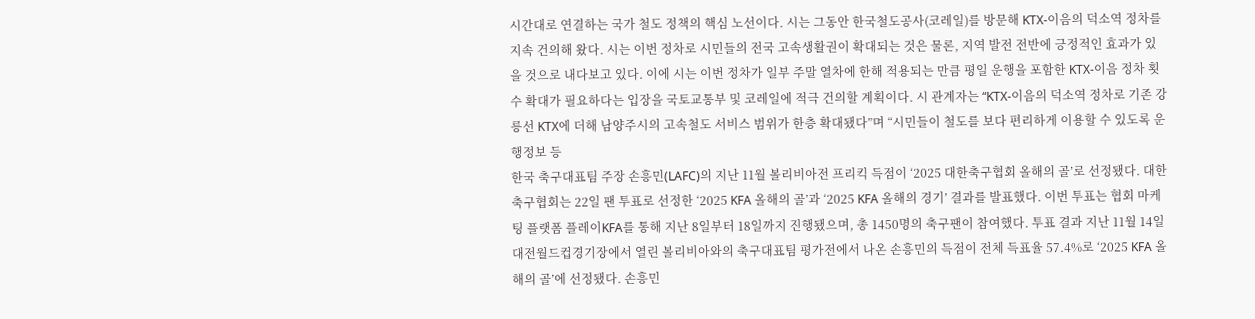시간대로 연결하는 국가 철도 정책의 핵심 노선이다. 시는 그동안 한국철도공사(코레일)를 방문해 KTX-이음의 덕소역 정차를 지속 건의해 왔다. 시는 이번 정차로 시민들의 전국 고속생활권이 확대되는 것은 물론, 지역 발전 전반에 긍정적인 효과가 있을 것으로 내다보고 있다. 이에 시는 이번 정차가 일부 주말 열차에 한해 적용되는 만큼 평일 운행을 포함한 KTX-이음 정차 횟수 확대가 필요하다는 입장을 국토교통부 및 코레일에 적극 건의할 계획이다. 시 관계자는 “KTX-이음의 덕소역 정차로 기존 강릉선 KTX에 더해 남양주시의 고속철도 서비스 범위가 한층 확대됐다”며 “시민들이 철도를 보다 편리하게 이용할 수 있도록 운행정보 등
한국 축구대표팀 주장 손흥민(LAFC)의 지난 11월 볼리비아전 프리킥 득점이 ‘2025 대한축구협회 올해의 골’로 선정됐다. 대한축구협회는 22일 팬 투표로 선정한 ‘2025 KFA 올해의 골’과 ‘2025 KFA 올해의 경기’ 결과를 발표했다. 이번 투표는 협회 마케팅 플랫폼 플레이KFA를 통해 지난 8일부터 18일까지 진행됐으며, 총 1450명의 축구팬이 참여했다. 투표 결과 지난 11월 14일 대전월드컵경기장에서 열린 볼리비아와의 축구대표팀 평가전에서 나온 손흥민의 득점이 전체 득표율 57.4%로 ‘2025 KFA 올해의 골’에 선정됐다. 손흥민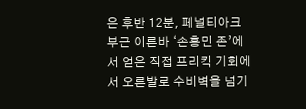은 후반 12분, 페널티아크 부근 이른바 ‘손흥민 존’에서 얻은 직접 프리킥 기회에서 오른발로 수비벽을 넘기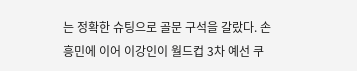는 정확한 슈팅으로 골문 구석을 갈랐다. 손흥민에 이어 이강인이 월드컵 3차 예선 쿠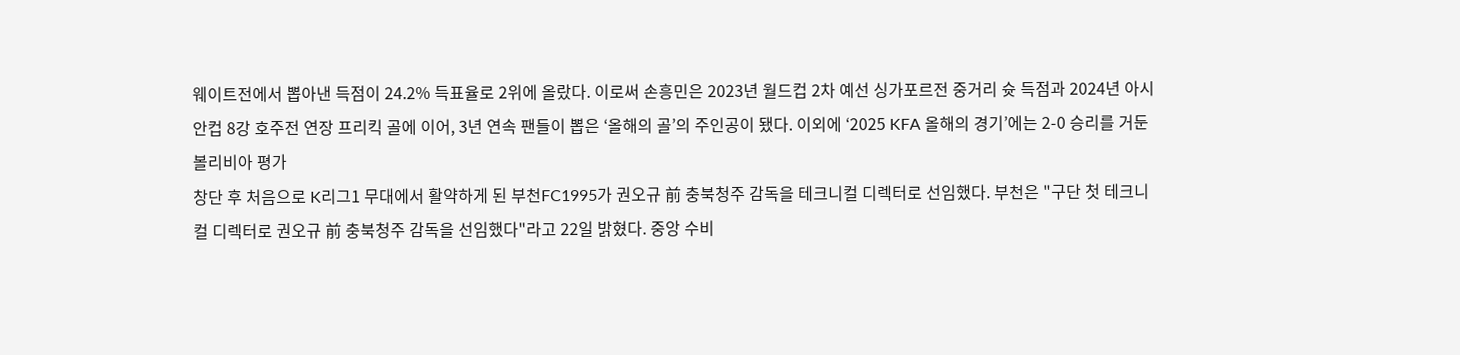웨이트전에서 뽑아낸 득점이 24.2% 득표율로 2위에 올랐다. 이로써 손흥민은 2023년 월드컵 2차 예선 싱가포르전 중거리 슛 득점과 2024년 아시안컵 8강 호주전 연장 프리킥 골에 이어, 3년 연속 팬들이 뽑은 ‘올해의 골’의 주인공이 됐다. 이외에 ‘2025 KFA 올해의 경기’에는 2-0 승리를 거둔 볼리비아 평가
창단 후 처음으로 K리그1 무대에서 활약하게 된 부천FC1995가 권오규 前 충북청주 감독을 테크니컬 디렉터로 선임했다. 부천은 "구단 첫 테크니컬 디렉터로 권오규 前 충북청주 감독을 선임했다"라고 22일 밝혔다. 중앙 수비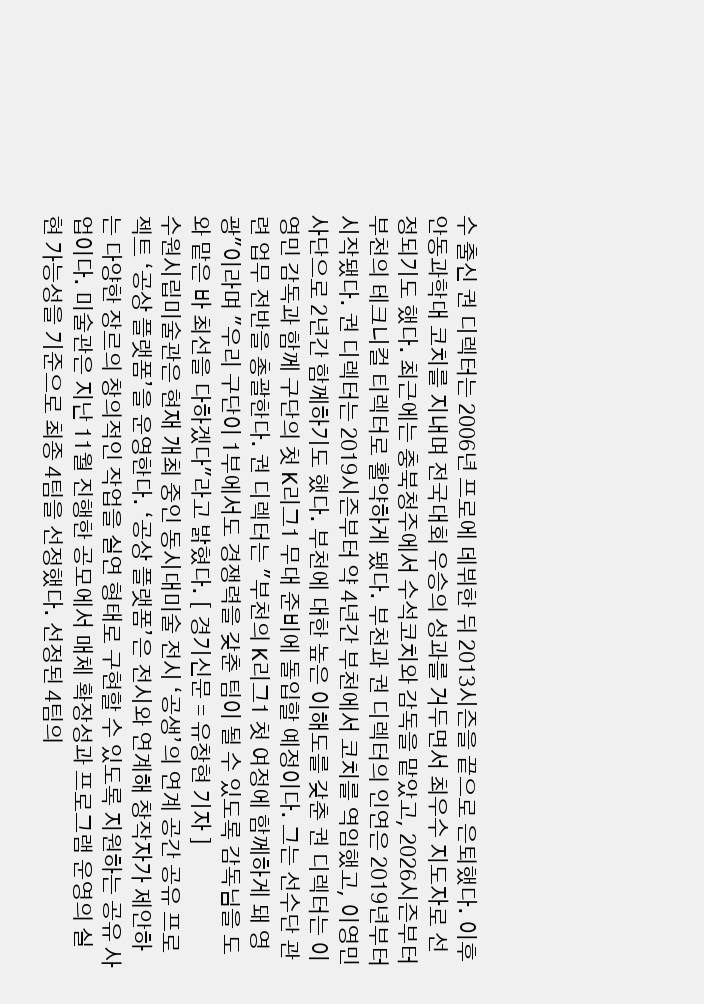수 출신 권 디렉터는 2006년 프로에 데뷔한 뒤 2013시즌을 끝으로 은퇴했다. 이후 안동과학대 코치를 지내며 전국대회 우승의 성과를 거두면서 최우수 지도자로 선정되기도 했다. 최근에는 충북청주에서 수석코치와 감독을 맡았고, 2026시즌부터 부천의 테크니컬 티렉터로 활약하게 됐다. 부천과 권 디렉터의 인연은 2019년부터 시작됐다. 권 디렉터는 2019시즌부터 약 4년간 부천에서 코치를 역임했고, 이영민 사단으로 2년간 함께하기도 했다. 부천에 대한 높은 이해도를 갖춘 권 디렉터는 이영민 감독과 함께 구단의 첫 K리그1 무대 준비에 돌입할 예정이다. 그는 선수단 관련 업무 전반을 총괄한다. 권 디렉터는 "부천의 K리그1 첫 여정에 함께하게 돼 영광"이라며 "우리 구단이 1부에서도 경쟁력을 갖춘 팀이 될 수 있도록 감독님을 도와 맡은 바 최선을 다하겠다"라고 밝혔다. [ 경기신문 = 유창현 기자 ]
수원시립미술관은 현재 개최 중인 동시대미술 전시 ‘공생’의 연계 공간 공유 프로젝트 ‘공상 플랫폼’을 운영한다. ‘공상 플랫폼’은 전시와 연계해 창작자가 제안하는 다양한 장르의 창의적인 작업을 실연 형태로 구현할 수 있도록 지원하는 공유 사업이다. 미술관은 지난 11월 진행한 공모에서 매체 확장성과 프로그램 운영의 실현 가능성을 기준으로 최종 4팀을 선정했다. 선정된 4팀의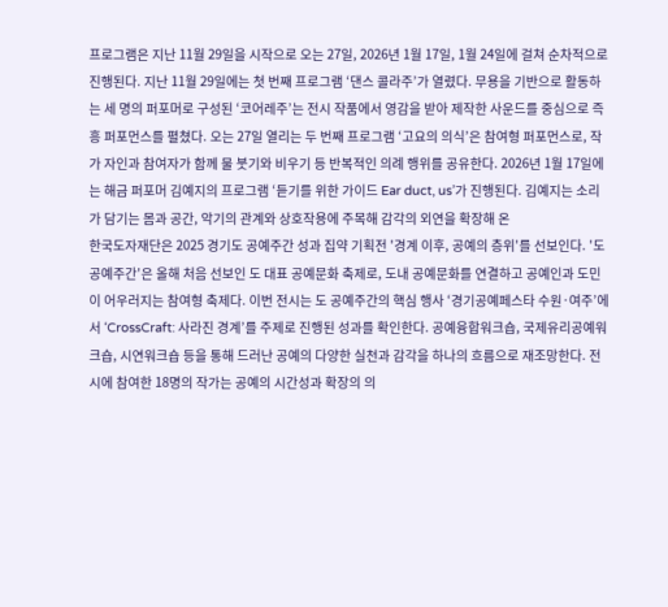프로그램은 지난 11월 29일을 시작으로 오는 27일, 2026년 1월 17일, 1월 24일에 걸쳐 순차적으로 진행된다. 지난 11월 29일에는 첫 번째 프로그램 ‘댄스 콜라주’가 열렸다. 무용을 기반으로 활동하는 세 명의 퍼포머로 구성된 ‘코어레주’는 전시 작품에서 영감을 받아 제작한 사운드를 중심으로 즉흥 퍼포먼스를 펼쳤다. 오는 27일 열리는 두 번째 프로그램 ‘고요의 의식’은 참여형 퍼포먼스로, 작가 자인과 참여자가 함께 물 붓기와 비우기 등 반복적인 의례 행위를 공유한다. 2026년 1월 17일에는 해금 퍼포머 김예지의 프로그램 ‘듣기를 위한 가이드 Ear duct, us’가 진행된다. 김예지는 소리가 담기는 몸과 공간, 악기의 관계와 상호작용에 주목해 감각의 외연을 확장해 온
한국도자재단은 2025 경기도 공예주간 성과 집약 기획전 '경계 이후, 공예의 층위'를 선보인다. '도 공예주간'은 올해 처음 선보인 도 대표 공예문화 축제로, 도내 공예문화를 연결하고 공예인과 도민이 어우러지는 참여형 축제다. 이번 전시는 도 공예주간의 핵심 행사 ‘경기공예페스타 수원·여주’에서 ‘CrossCraft: 사라진 경계’를 주제로 진행된 성과를 확인한다. 공예융합워크숍, 국제유리공예워크숍, 시연워크숍 등을 통해 드러난 공예의 다양한 실천과 감각을 하나의 흐름으로 재조망한다. 전시에 참여한 18명의 작가는 공예의 시간성과 확장의 의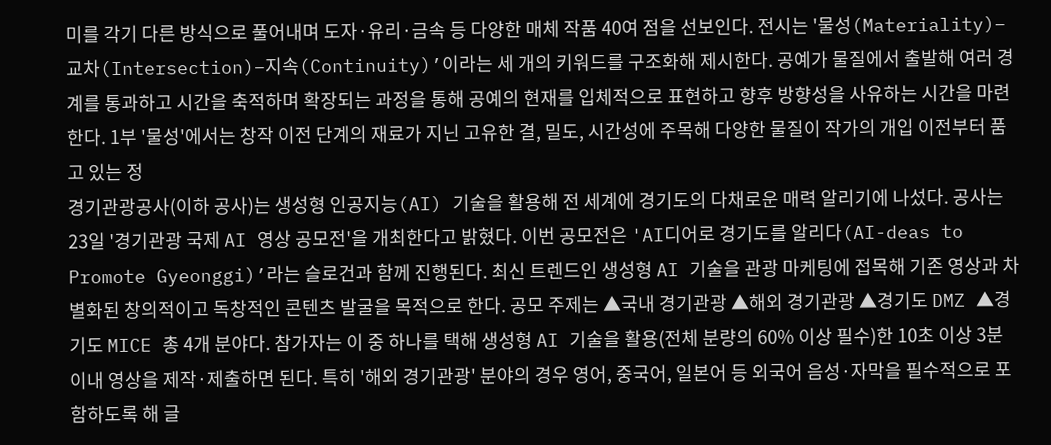미를 각기 다른 방식으로 풀어내며 도자·유리·금속 등 다양한 매체 작품 40여 점을 선보인다. 전시는 '물성(Materiality)–교차(Intersection)–지속(Continuity)’이라는 세 개의 키워드를 구조화해 제시한다. 공예가 물질에서 출발해 여러 경계를 통과하고 시간을 축적하며 확장되는 과정을 통해 공예의 현재를 입체적으로 표현하고 향후 방향성을 사유하는 시간을 마련한다. 1부 '물성'에서는 창작 이전 단계의 재료가 지닌 고유한 결, 밀도, 시간성에 주목해 다양한 물질이 작가의 개입 이전부터 품고 있는 정
경기관광공사(이하 공사)는 생성형 인공지능(AI) 기술을 활용해 전 세계에 경기도의 다채로운 매력 알리기에 나섰다. 공사는 23일 '경기관광 국제 AI 영상 공모전'을 개최한다고 밝혔다. 이번 공모전은 'AI디어로 경기도를 알리다(AI-deas to Promote Gyeonggi)’라는 슬로건과 함께 진행된다. 최신 트렌드인 생성형 AI 기술을 관광 마케팅에 접목해 기존 영상과 차별화된 창의적이고 독창적인 콘텐츠 발굴을 목적으로 한다. 공모 주제는 ▲국내 경기관광 ▲해외 경기관광 ▲경기도 DMZ ▲경기도 MICE 총 4개 분야다. 참가자는 이 중 하나를 택해 생성형 AI 기술을 활용(전체 분량의 60% 이상 필수)한 10초 이상 3분 이내 영상을 제작·제출하면 된다. 특히 '해외 경기관광' 분야의 경우 영어, 중국어, 일본어 등 외국어 음성·자막을 필수적으로 포함하도록 해 글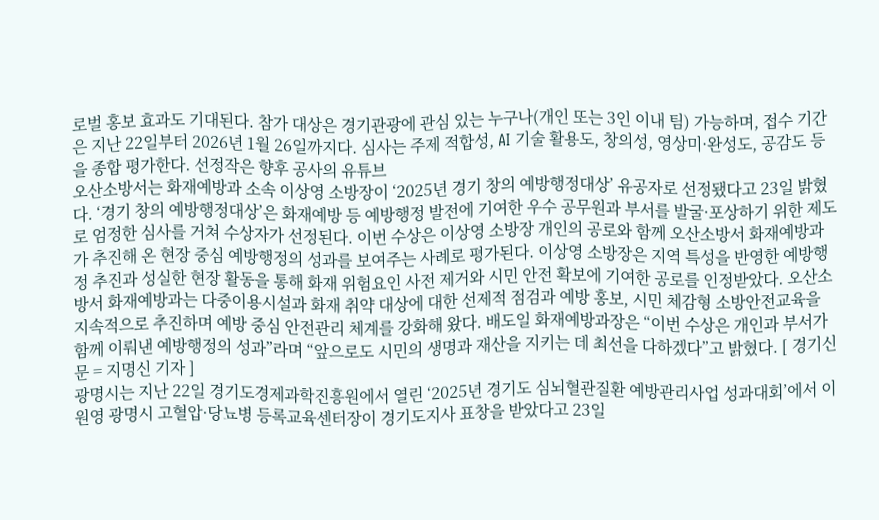로벌 홍보 효과도 기대된다. 참가 대상은 경기관광에 관심 있는 누구나(개인 또는 3인 이내 팀) 가능하며, 접수 기간은 지난 22일부터 2026년 1월 26일까지다. 심사는 주제 적합성, AI 기술 활용도, 창의성, 영상미·완성도, 공감도 등을 종합 평가한다. 선정작은 향후 공사의 유튜브
오산소방서는 화재예방과 소속 이상영 소방장이 ‘2025년 경기 창의 예방행정대상’ 유공자로 선정됐다고 23일 밝혔다. ‘경기 창의 예방행정대상’은 화재예방 등 예방행정 발전에 기여한 우수 공무원과 부서를 발굴·포상하기 위한 제도로 엄정한 심사를 거쳐 수상자가 선정된다. 이번 수상은 이상영 소방장 개인의 공로와 함께 오산소방서 화재예방과가 추진해 온 현장 중심 예방행정의 성과를 보여주는 사례로 평가된다. 이상영 소방장은 지역 특성을 반영한 예방행정 추진과 성실한 현장 활동을 통해 화재 위험요인 사전 제거와 시민 안전 확보에 기여한 공로를 인정받았다. 오산소방서 화재예방과는 다중이용시설과 화재 취약 대상에 대한 선제적 점검과 예방 홍보, 시민 체감형 소방안전교육을 지속적으로 추진하며 예방 중심 안전관리 체계를 강화해 왔다. 배도일 화재예방과장은 “이번 수상은 개인과 부서가 함께 이뤄낸 예방행정의 성과”라며 “앞으로도 시민의 생명과 재산을 지키는 데 최선을 다하겠다”고 밝혔다. [ 경기신문 = 지명신 기자 ]
광명시는 지난 22일 경기도경제과학진흥원에서 열린 ‘2025년 경기도 심뇌혈관질환 예방관리사업 성과대회’에서 이원영 광명시 고혈압·당뇨병 등록교육센터장이 경기도지사 표창을 받았다고 23일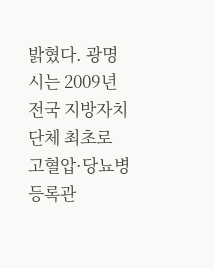밝혔다. 광명시는 2009년 전국 지방자치단체 최초로 고혈압·당뇨병 등록관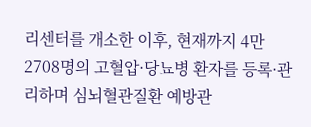리센터를 개소한 이후, 현재까지 4만 2708명의 고혈압·당뇨병 환자를 등록·관리하며 심뇌혈관질환 예방관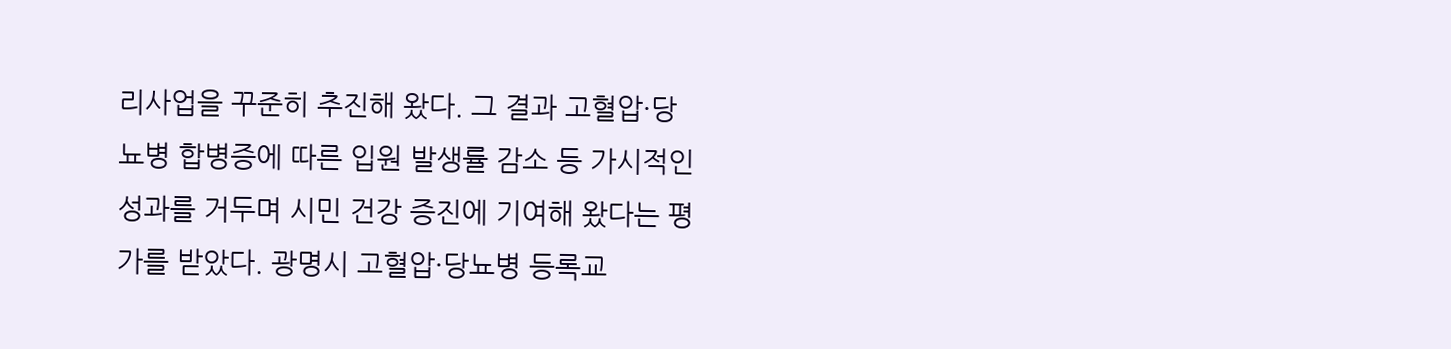리사업을 꾸준히 추진해 왔다. 그 결과 고혈압·당뇨병 합병증에 따른 입원 발생률 감소 등 가시적인 성과를 거두며 시민 건강 증진에 기여해 왔다는 평가를 받았다. 광명시 고혈압·당뇨병 등록교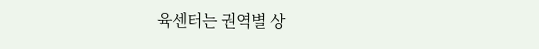육센터는 권역별 상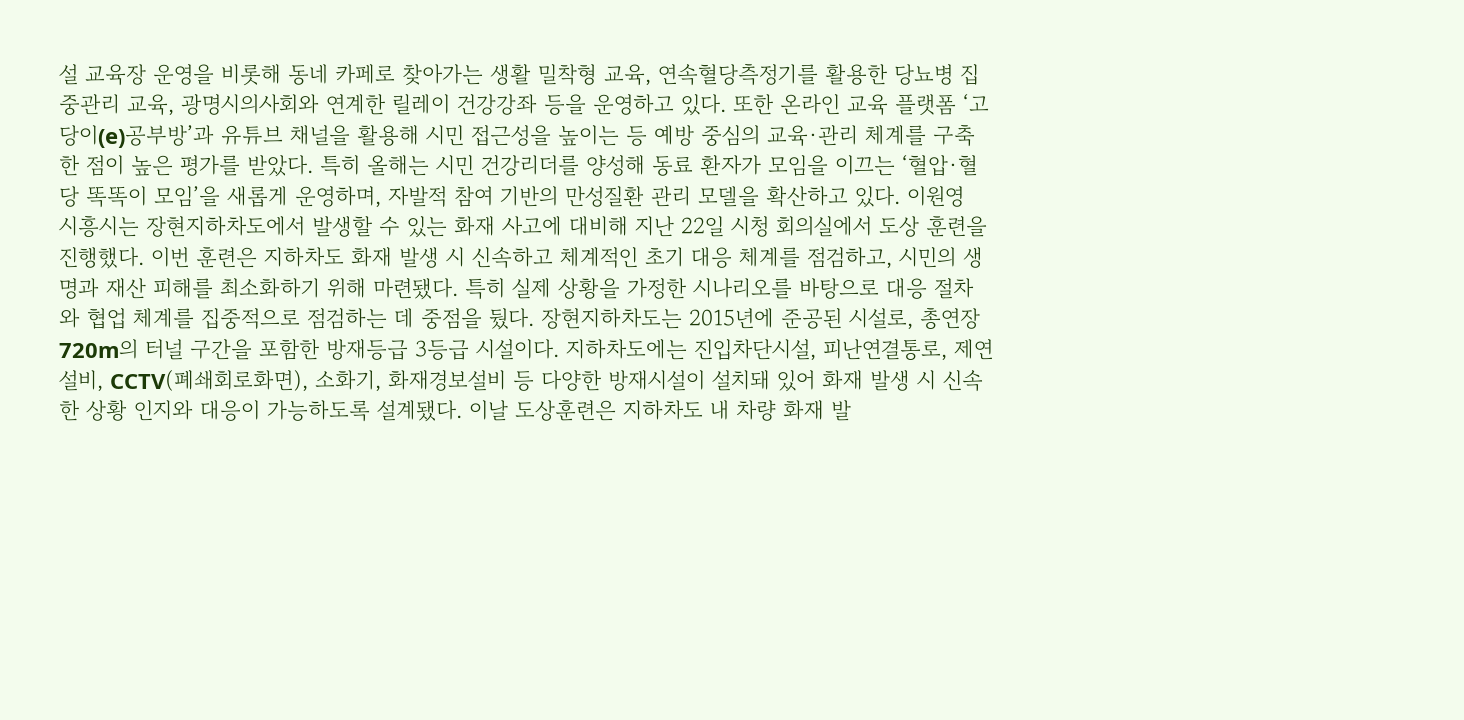설 교육장 운영을 비롯해 동네 카페로 찾아가는 생활 밀착형 교육, 연속혈당측정기를 활용한 당뇨병 집중관리 교육, 광명시의사회와 연계한 릴레이 건강강좌 등을 운영하고 있다. 또한 온라인 교육 플랫폼 ‘고당이(e)공부방’과 유튜브 채널을 활용해 시민 접근성을 높이는 등 예방 중심의 교육·관리 체계를 구축한 점이 높은 평가를 받았다. 특히 올해는 시민 건강리더를 양성해 동료 환자가 모임을 이끄는 ‘혈압·혈당 똑똑이 모임’을 새롭게 운영하며, 자발적 참여 기반의 만성질환 관리 모델을 확산하고 있다. 이원영
시흥시는 장현지하차도에서 발생할 수 있는 화재 사고에 대비해 지난 22일 시청 회의실에서 도상 훈련을 진행했다. 이번 훈련은 지하차도 화재 발생 시 신속하고 체계적인 초기 대응 체계를 점검하고, 시민의 생명과 재산 피해를 최소화하기 위해 마련됐다. 특히 실제 상황을 가정한 시나리오를 바탕으로 대응 절차와 협업 체계를 집중적으로 점검하는 데 중점을 뒀다. 장현지하차도는 2015년에 준공된 시설로, 총연장 720m의 터널 구간을 포함한 방재등급 3등급 시설이다. 지하차도에는 진입차단시설, 피난연결통로, 제연설비, CCTV(폐쇄회로화면), 소화기, 화재경보설비 등 다양한 방재시설이 설치돼 있어 화재 발생 시 신속한 상황 인지와 대응이 가능하도록 설계됐다. 이날 도상훈련은 지하차도 내 차량 화재 발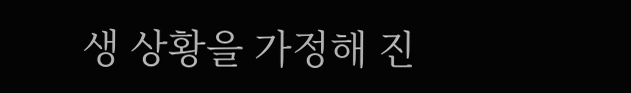생 상황을 가정해 진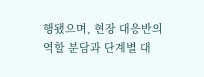행됐으며, 현장 대응반의 역할 분담과 단계별 대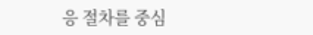응 절차를 중심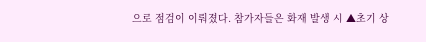으로 점검이 이뤄졌다. 참가자들은 화재 발생 시 ▲초기 상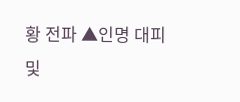황 전파 ▲인명 대피 및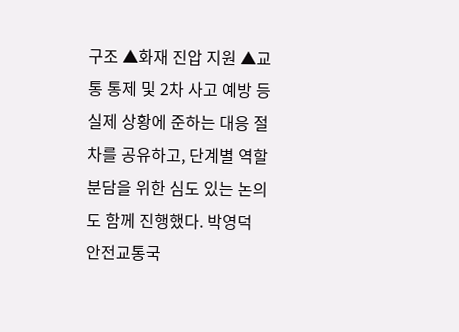구조 ▲화재 진압 지원 ▲교통 통제 및 2차 사고 예방 등 실제 상황에 준하는 대응 절차를 공유하고, 단계별 역할 분담을 위한 심도 있는 논의도 함께 진행했다. 박영덕 안전교통국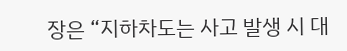장은 “지하차도는 사고 발생 시 대